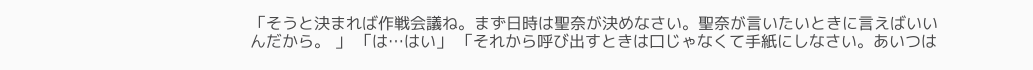「そうと決まれば作戦会議ね。まず日時は聖奈が決めなさい。聖奈が言いたいときに言えばいいんだから。 」 「は…はい」 「それから呼び出すときは口じゃなくて手紙にしなさい。あいつは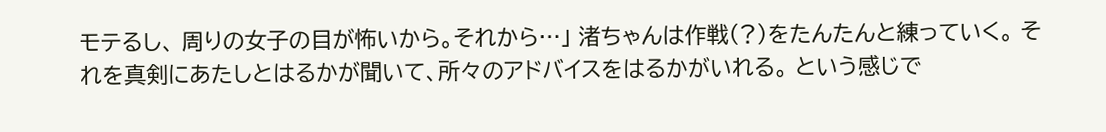モテるし、 周りの女子の目が怖いから。それから…」 渚ちゃんは作戦(?)をたんたんと練っていく。 それを真剣にあたしとはるかが聞いて、所々のアドバイスをはるかがいれる。 という感じで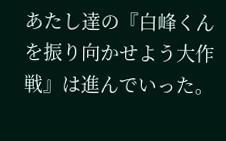あたし達の『白峰くんを振り向かせよう大作戦』は進んでいった。